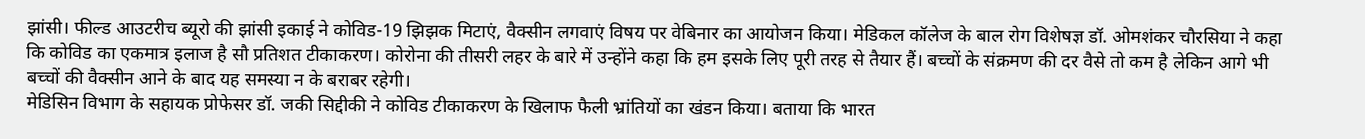झांसी। फील्ड आउटरीच ब्यूरो की झांसी इकाई ने कोविड-19 झिझक मिटाएं, वैक्सीन लगवाएं विषय पर वेबिनार का आयोजन किया। मेडिकल कॉलेज के बाल रोग विशेषज्ञ डॉ. ओमशंकर चौरसिया ने कहा कि कोविड का एकमात्र इलाज है सौ प्रतिशत टीकाकरण। कोरोना की तीसरी लहर के बारे में उन्होंने कहा कि हम इसके लिए पूरी तरह से तैयार हैं। बच्चों के संक्रमण की दर वैसे तो कम है लेकिन आगे भी बच्चों की वैक्सीन आने के बाद यह समस्या न के बराबर रहेगी।
मेडिसिन विभाग के सहायक प्रोफेसर डॉ. जकी सिद्दीकी ने कोविड टीकाकरण के खिलाफ फैली भ्रांतियों का खंडन किया। बताया कि भारत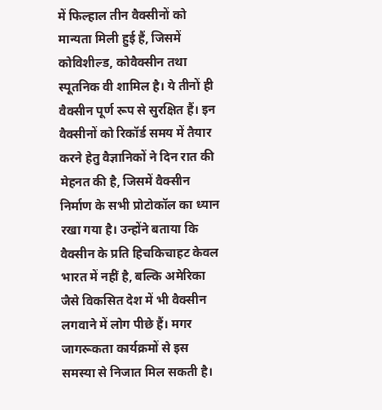में फिल्हाल तीन वैक्सीनों को मान्यता मिली हुई हैं, जिसमें कोविशील्ड, कोवैक्सीन तथा स्पूतनिक वी शामिल है। ये तीनों ही वैक्सीन पूर्ण रूप से सुरक्षित हैं। इन वैक्सीनों को रिकॉर्ड समय में तैयार करने हेतु वैज्ञानिकों ने दिन रात की मेहनत की है, जिसमें वैक्सीन निर्माण के सभी प्रोटोकॉल का ध्यान रखा गया है। उन्होंने बताया कि वैक्सीन के प्रति हिचकिचाहट केवल भारत में नहीं है, बल्कि अमेरिका जैसे विकसित देश में भी वैक्सीन लगवाने में लोग पीछे हैं। मगर जागरूकता कार्यक्रमों से इस समस्या से निजात मिल सकती है।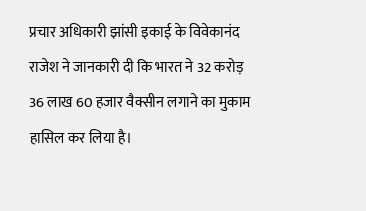प्रचार अधिकारी झांसी इकाई के विवेकानंद राजेश ने जानकारी दी कि भारत ने 32 करोड़ 36 लाख 60 हजार वैक्सीन लगाने का मुकाम हासिल कर लिया है।